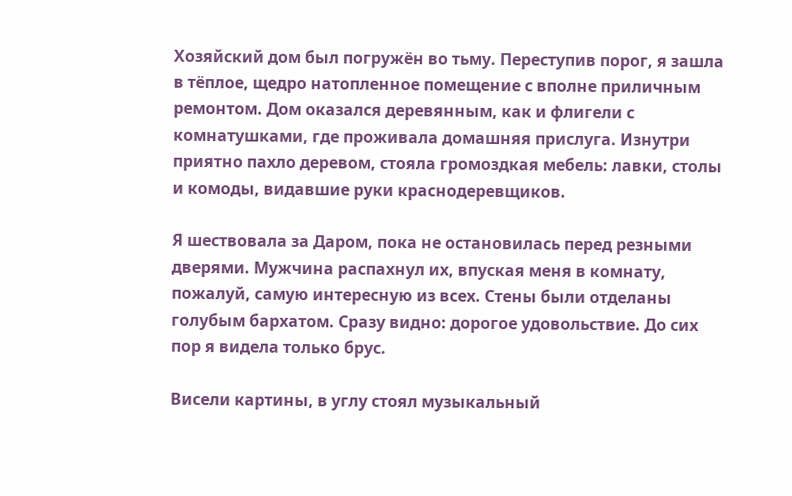Хозяйский дом был погружён во тьму. Переступив порог, я зашла в тёплое, щедро натопленное помещение с вполне приличным ремонтом. Дом оказался деревянным, как и флигели с комнатушками, где проживала домашняя прислуга. Изнутри приятно пахло деревом, стояла громоздкая мебель: лавки, столы и комоды, видавшие руки краснодеревщиков.

Я шествовала за Даром, пока не остановилась перед резными дверями. Мужчина распахнул их, впуская меня в комнату, пожалуй, самую интересную из всех. Стены были отделаны голубым бархатом. Сразу видно: дорогое удовольствие. До сих пор я видела только брус.

Висели картины, в углу стоял музыкальный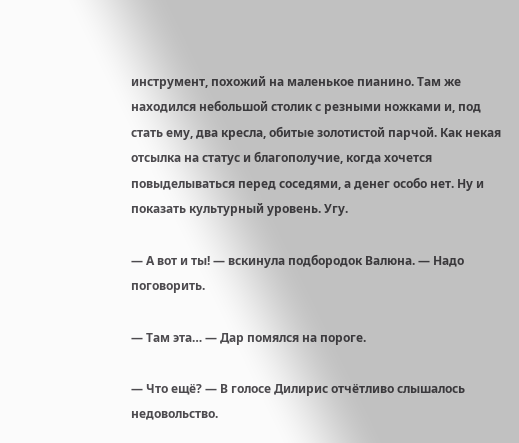инструмент, похожий на маленькое пианино. Там же находился небольшой столик с резными ножками и, под стать ему, два кресла, обитые золотистой парчой. Как некая отсылка на статус и благополучие, когда хочется повыделываться перед соседями, а денег особо нет. Ну и показать культурный уровень. Угу.

— А вот и ты! — вскинула подбородок Валюна. — Надо поговорить.

— Там эта… — Дар помялся на пороге.

— Что ещё? — В голосе Дилирис отчётливо слышалось недовольство.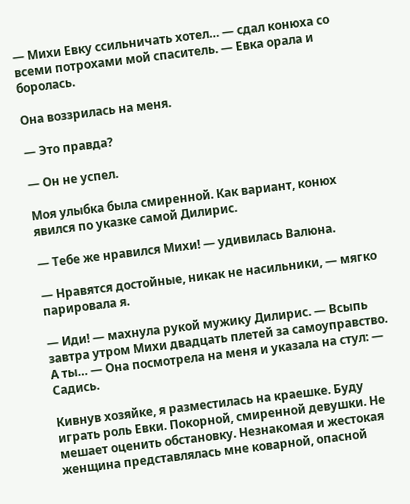— Михи Евку ссильничать хотел… — сдал конюха со всеми потрохами мой спаситель. — Евка орала и боролась.

Она воззрилась на меня.

— Это правда?

— Он не успел.

Моя улыбка была смиренной. Как вариант, конюх явился по указке самой Дилирис.

— Тебе же нравился Михи! — удивилась Валюна.

— Нравятся достойные, никак не насильники, — мягко парировала я.

— Иди! — махнула рукой мужику Дилирис. — Всыпь завтра утром Михи двадцать плетей за самоуправство. А ты… — Она посмотрела на меня и указала на стул: — Садись.

Кивнув хозяйке, я разместилась на краешке. Буду играть роль Евки. Покорной, смиренной девушки. Не мешает оценить обстановку. Незнакомая и жестокая женщина представлялась мне коварной, опасной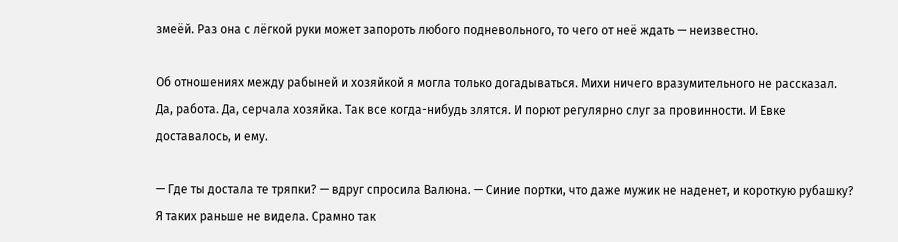змеёй. Раз она с лёгкой руки может запороть любого подневольного, то чего от неё ждать — неизвестно.

Об отношениях между рабыней и хозяйкой я могла только догадываться. Михи ничего вразумительного не рассказал. Да, работа. Да, серчала хозяйка. Так все когда-нибудь злятся. И порют регулярно слуг за провинности. И Евке доставалось, и ему.

— Где ты достала те тряпки? — вдруг спросила Валюна. — Синие портки, что даже мужик не наденет, и короткую рубашку? Я таких раньше не видела. Срамно так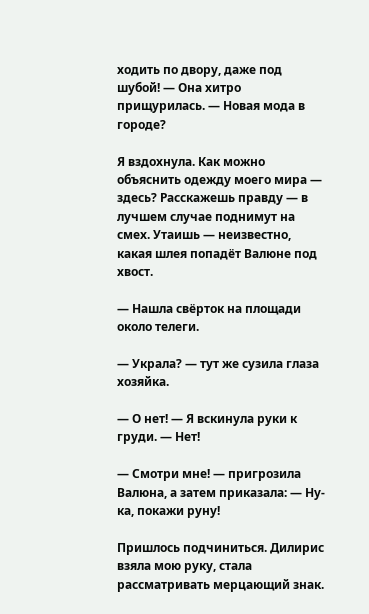ходить по двору, даже под шубой! — Она хитро прищурилась. — Новая мода в городе?

Я вздохнула. Как можно объяснить одежду моего мира — здесь? Расскажешь правду — в лучшем случае поднимут на смех. Утаишь — неизвестно, какая шлея попадёт Валюне под хвост.

— Нашла свёрток на площади около телеги.

— Украла? — тут же сузила глаза хозяйка.

— О нет! — Я вскинула руки к груди. — Нет!

— Смотри мне! — пригрозила Валюна, а затем приказала: — Ну-ка, покажи руну!

Пришлось подчиниться. Дилирис взяла мою руку, стала рассматривать мерцающий знак.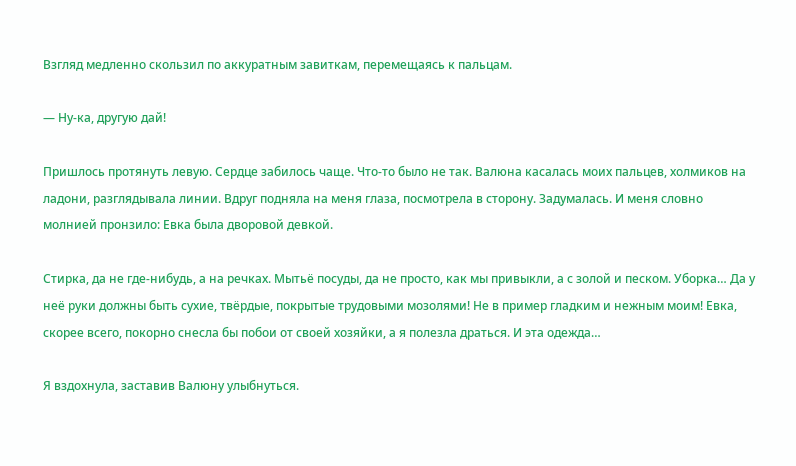Взгляд медленно скользил по аккуратным завиткам, перемещаясь к пальцам.

— Ну-ка, другую дай!

Пришлось протянуть левую. Сердце забилось чаще. Что-то было не так. Валюна касалась моих пальцев, холмиков на ладони, разглядывала линии. Вдруг подняла на меня глаза, посмотрела в сторону. Задумалась. И меня словно молнией пронзило: Евка была дворовой девкой.

Стирка, да не где-нибудь, а на речках. Мытьё посуды, да не просто, как мы привыкли, а с золой и песком. Уборка… Да у неё руки должны быть сухие, твёрдые, покрытые трудовыми мозолями! Не в пример гладким и нежным моим! Евка, скорее всего, покорно снесла бы побои от своей хозяйки, а я полезла драться. И эта одежда…

Я вздохнула, заставив Валюну улыбнуться.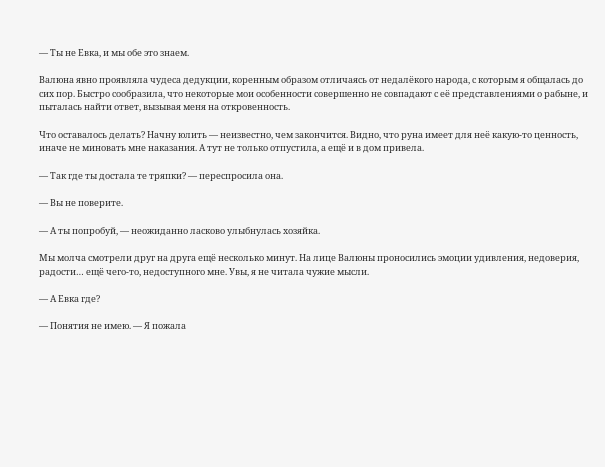— Ты не Евка, и мы обе это знаем.

Валюна явно проявляла чудеса дедукции, коренным образом отличаясь от недалёкого народа, с которым я общалась до сих пор. Быстро сообразила, что некоторые мои особенности совершенно не совпадают с её представлениями о рабыне, и пыталась найти ответ, вызывая меня на откровенность.

Что оставалось делать? Начну юлить — неизвестно, чем закончится. Видно, что руна имеет для неё какую-то ценность, иначе не миновать мне наказания. А тут не только отпустила, а ещё и в дом привела.

— Так где ты достала те тряпки? — переспросила она.

— Вы не поверите.

— А ты попробуй, — неожиданно ласково улыбнулась хозяйка.

Мы молча смотрели друг на друга ещё несколько минут. На лице Валюны проносились эмоции удивления, недоверия, радости… ещё чего-то, недоступного мне. Увы, я не читала чужие мысли.

— А Евка где?

— Понятия не имею. — Я пожала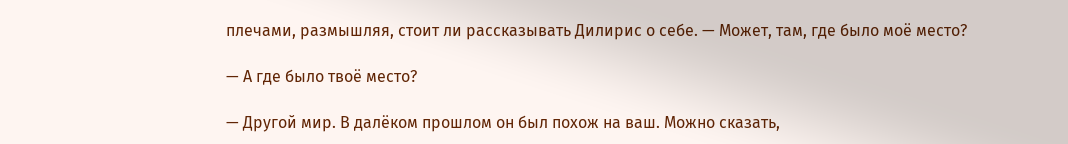плечами, размышляя, стоит ли рассказывать Дилирис о себе. — Может, там, где было моё место?

— А где было твоё место?

— Другой мир. В далёком прошлом он был похож на ваш. Можно сказать,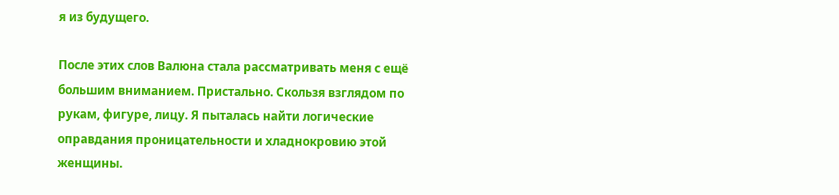я из будущего.

После этих слов Валюна стала рассматривать меня с ещё большим вниманием. Пристально. Скользя взглядом по рукам, фигуре, лицу. Я пыталась найти логические оправдания проницательности и хладнокровию этой женщины.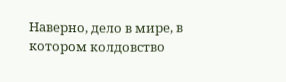Наверно, дело в мире, в котором колдовство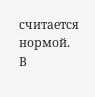считается нормой. В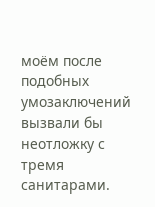моём после подобных умозаключений вызвали бы неотложку с тремя санитарами.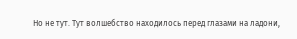Но не тут. Тут волшебство находилось перед глазами на ладони,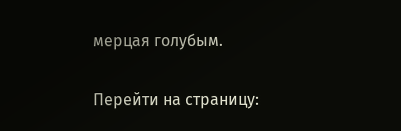мерцая голубым.

Перейти на страницу: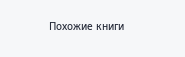Похожие книги